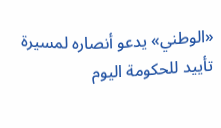«الوطني» يدعو أنصاره لمسيرة تأييد للحكومة اليوم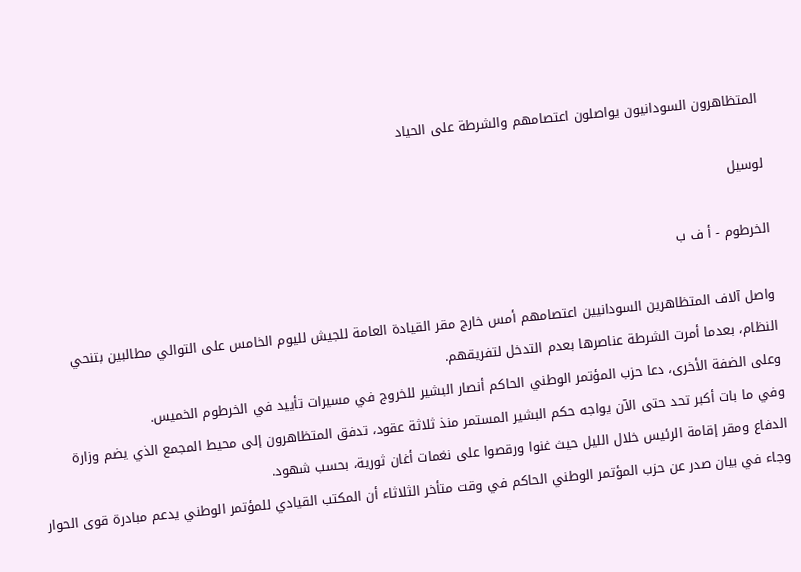المتظاهرون السودانيون يواصلون اعتصامهم والشرطة على الحياد

لوسيل

الخرطوم - أ ف ب

واصل آلاف المتظاهرين السودانيين اعتصامهم أمس خارج مقر القيادة العامة للجيش لليوم الخامس على التوالي مطالبين بتنحي النظام، بعدما أمرت الشرطة عناصرها بعدم التدخل لتفريقهم.
وعلى الضفة الأخرى، دعا حزب المؤتمر الوطني الحاكم أنصار البشير للخروج في مسيرات تأييد في الخرطوم الخميس.
وفي ما بات أكبر تحد حتى الآن يواجه حكم البشير المستمر منذ ثلاثة عقود، تدفق المتظاهرون إلى محيط المجمع الذي يضم وزارة الدفاع ومقر إقامة الرئيس خلال الليل حيث غنوا ورقصوا على نغمات أغان ثورية، بحسب شهود.
وجاء في بيان صدر عن حزب المؤتمر الوطني الحاكم في وقت متأخر الثلاثاء أن المكتب القيادي للمؤتمر الوطني يدعم مبادرة قوى الحوار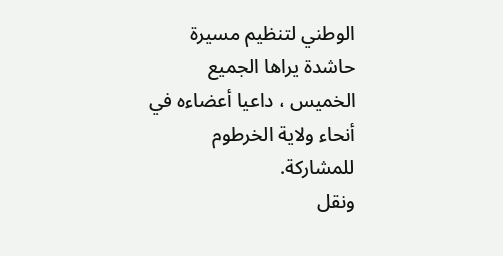الوطني لتنظيم مسيرة حاشدة يراها الجميع الخميس ، داعيا أعضاءه في أنحاء ولاية الخرطوم للمشاركة.
ونقل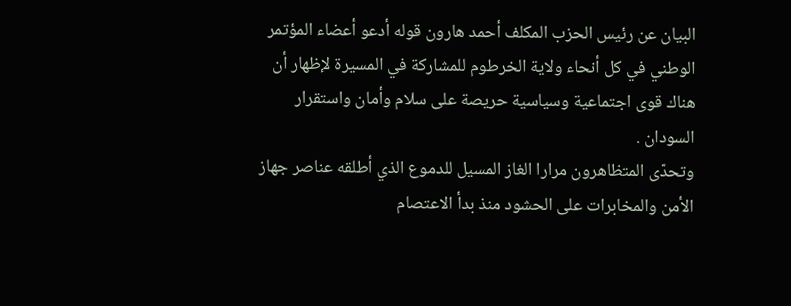البيان عن رئيس الحزب المكلف أحمد هارون قوله أدعو أعضاء المؤتمر الوطني في كل أنحاء ولاية الخرطوم للمشاركة في المسيرة لإظهار أن هناك قوى اجتماعية وسياسية حريصة على سلام وأمان واستقرار السودان .
وتحدّى المتظاهرون مرارا الغاز المسيل للدموع الذي أطلقه عناصر جهاز الأمن والمخابرات على الحشود منذ بدأ الاعتصام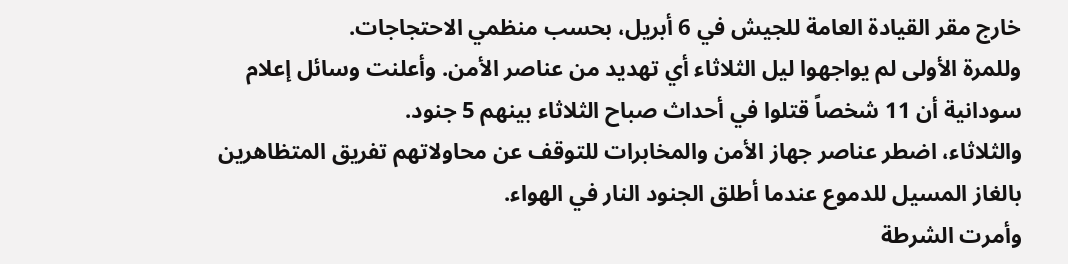خارج مقر القيادة العامة للجيش في 6 أبريل، بحسب منظمي الاحتجاجات.
وللمرة الأولى لم يواجهوا ليل الثلاثاء أي تهديد من عناصر الأمن. وأعلنت وسائل إعلام سودانية أن 11 شخصاً قتلوا في أحداث صباح الثلاثاء بينهم 5 جنود.
والثلاثاء، اضطر عناصر جهاز الأمن والمخابرات للتوقف عن محاولاتهم تفريق المتظاهرين بالغاز المسيل للدموع عندما أطلق الجنود النار في الهواء.
وأمرت الشرطة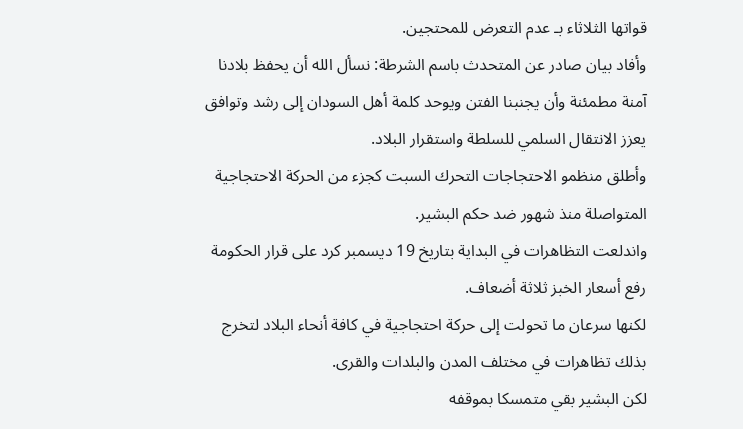قواتها الثلاثاء بـ عدم التعرض للمحتجين.
وأفاد بيان صادر عن المتحدث باسم الشرطة: نسأل الله أن يحفظ بلادنا آمنة مطمئنة وأن يجنبنا الفتن ويوحد كلمة أهل السودان إلى رشد وتوافق يعزز الانتقال السلمي للسلطة واستقرار البلاد.
وأطلق منظمو الاحتجاجات التحرك السبت كجزء من الحركة الاحتجاجية المتواصلة منذ شهور ضد حكم البشير.
واندلعت التظاهرات في البداية بتاريخ 19 ديسمبر كرد على قرار الحكومة رفع أسعار الخبز ثلاثة أضعاف.
لكنها سرعان ما تحولت إلى حركة احتجاجية في كافة أنحاء البلاد لتخرج بذلك تظاهرات في مختلف المدن والبلدات والقرى.
لكن البشير بقي متمسكا بموقفه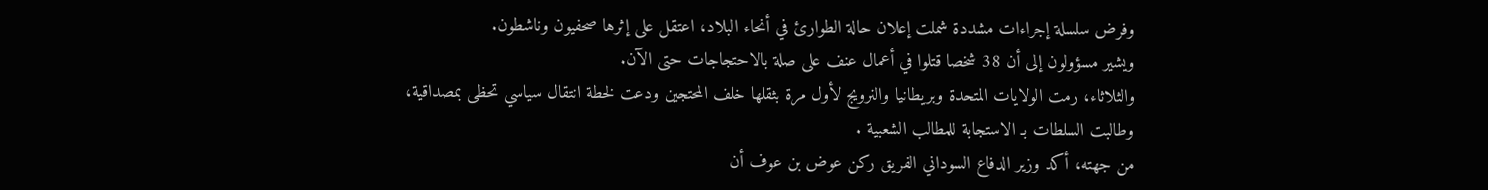وفرض سلسلة إجراءات مشددة شملت إعلان حالة الطوارئ في أنحاء البلاد، اعتقل على إثرها صحفيون وناشطون.
ويشير مسؤولون إلى أن 38 شخصا قتلوا في أعمال عنف على صلة بالاحتجاجات حتى الآن.
والثلاثاء، رمت الولايات المتحدة وبريطانيا والنرويج لأول مرة بثقلها خلف المحتجين ودعت لخطة انتقال سياسي تحظى بمصداقية، وطالبت السلطات بـ الاستجابة للمطالب الشعبية .
من جهته، أكد وزير الدفاع السوداني الفريق ركن عوض بن عوف أن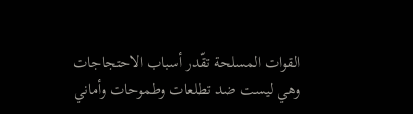القوات المسلحة تقّدر أسباب الاحتجاجات وهي ليست ضد تطلعات وطموحات وأماني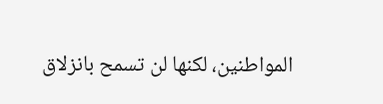المواطنين، لكنها لن تسمح بانزلاق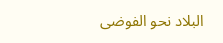البلاد نحو الفوضى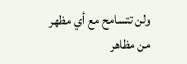ولن تتسامح مع أي مظهر من مظاهر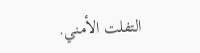التفلت الأمني.